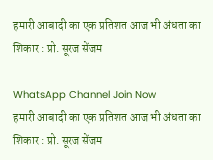हमारी आबादी का एक प्रतिशत आज भी अंधता का शिकार : प्रो. सूरज सेंजम

WhatsApp Channel Join Now
हमारी आबादी का एक प्रतिशत आज भी अंधता का शिकार : प्रो. सूरज सेंजम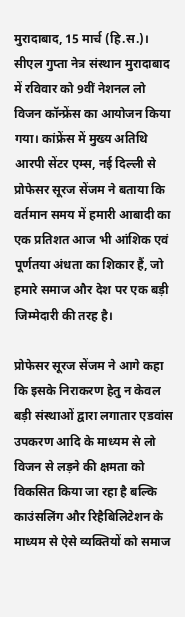मुरादाबाद, 15 मार्च (हि.स.)। सीएल गुप्ता नेत्र संस्थान मुरादाबाद में रविवार को 9वीं नेशनल लो विजन कॉन्फ्रेंस का आयोजन किया गया। कांफ्रेंस में मुख्य अतिथि आरपी सेंटर एम्स, नई दिल्ली से प्रोफेसर सूरज सेंजम ने बताया कि वर्तमान समय में हमारी आबादी का एक प्रतिशत आज भी आंशिक एवं पूर्णतया अंधता का शिकार हैं, जो हमारे समाज और देश पर एक बड़ी जिम्मेदारी की तरह है।

प्रोफेसर सूरज सेंजम ने आगे कहा कि इसके निराकरण हेतु न केवल बड़ी संस्थाओं द्वारा लगातार एडवांस उपकरण आदि के माध्यम से लो विजन से लड़ने की क्षमता को विकसित किया जा रहा है बल्कि काउंसलिंग और रिहैबिलिटेशन के माध्यम से ऐसे व्यक्तियों को समाज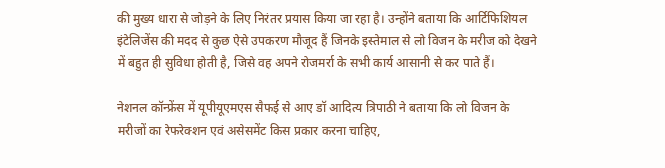की मुख्य धारा से जोड़ने के लिए निरंतर प्रयास किया जा रहा है। उन्होंने बताया कि आर्टिफिशियल इंटेलिजेंस की मदद से कुछ ऐसे उपकरण मौजूद हैं जिनके इस्तेमाल से लो विजन के मरीज को देखने में बहुत ही सुविधा होती है, जिसे वह अपने रोजमर्रा के सभी कार्य आसानी से कर पाते हैं।

नेशनल कॉन्फ्रेंस में यूपीयूएमएस सैफई से आए डॉ आदित्य त्रिपाठी ने बताया कि लो विजन के मरीजों का रेफरेक्शन एवं असेसमेंट किस प्रकार करना चाहिए,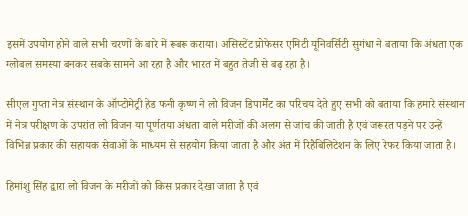इसमें उपयोग होने वाले सभी चरणों के बारे में रूबरू कराया। असिस्टेंट प्रोफेसर एमिटी यूनिवर्सिटी सुगंधा ने बताया कि अंधता एक ग्लोबल समस्या बनकर सबके सामने आ रहा है और भारत में बहुत तेजी से बढ़ रहा है।

सीएल गुप्ता नेत्र संस्थान के ऑप्टोमेट्री हेड फनी कृष्ण ने लो विजन डिपार्मेंट का परिचय देते हुए सभी को बताया कि हमारे संस्थान में नेत्र परीक्षण के उपरांत लो विजन या पूर्णतया अंधता वाले मरीजों की अलग से जांच की जाती है एवं जरूरत पड़ने पर उन्हें विभिन्न प्रकार की सहायक सेवाओं के माध्यम से सहयोग किया जाता है और अंत में रिहैबिलिटेशन के लिए रेफर किया जाता है।

हिमांशु सिंह द्वारा लो विजन के मरीजों को किस प्रकार देखा जाता है एवं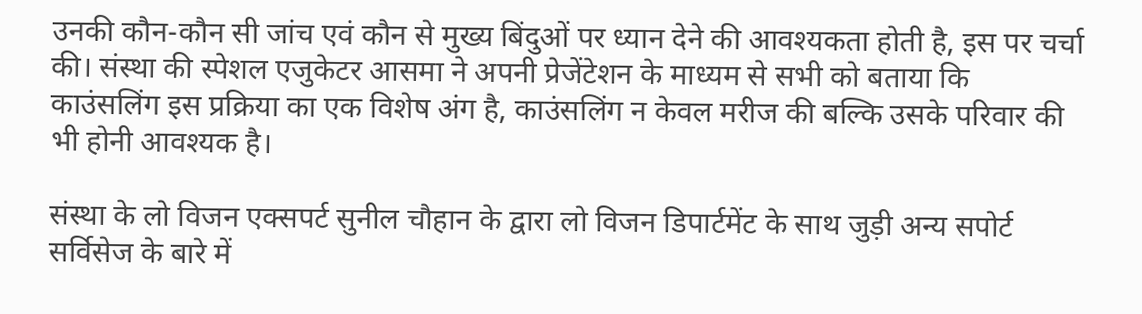उनकी कौन-कौन सी जांच एवं कौन से मुख्य बिंदुओं पर ध्यान देने की आवश्यकता होती है, इस पर चर्चा की। संस्था की स्पेशल एजुकेटर आसमा ने अपनी प्रेजेंटेशन के माध्यम से सभी को बताया कि काउंसलिंग इस प्रक्रिया का एक विशेष अंग है, काउंसलिंग न केवल मरीज की बल्कि उसके परिवार की भी होनी आवश्यक है।

संस्था के लो विजन एक्सपर्ट सुनील चौहान के द्वारा लो विजन डिपार्टमेंट के साथ जुड़ी अन्य सपोर्ट सर्विसेज के बारे में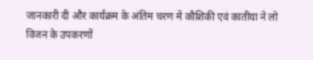जानकारी दी और कार्यक्रम के अंतिम चरण में कौशिकी एवं कातीया ने लो विजन के उपकरणों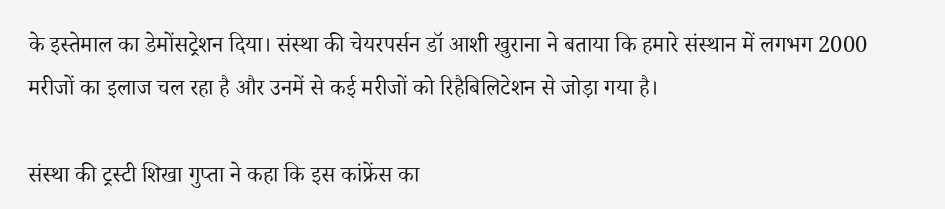के इस्तेमाल का डेमोंसट्रेशन दिया। संस्था की चेयरपर्सन डॉ आशी खुराना ने बताया कि हमारे संस्थान में लगभग 2000 मरीजों का इलाज चल रहा है और उनमें से कई मरीजों को रिहैबिलिटेशन से जोड़ा गया है।

संस्था की ट्रस्टी शिखा गुप्ता ने कहा कि इस कांफ्रेंस का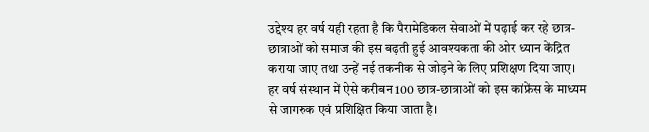उद्देश्य हर वर्ष यही रहता है कि पैरामेडिकल सेवाओं में पढ़ाई कर रहे छात्र-छात्राओं को समाज की इस बढ़ती हुई आवश्यकता की ओर ध्यान केंद्रित कराया जाए तथा उन्हें नई तकनीक से जोड़ने के लिए प्रशिक्षण दिया जाए। हर वर्ष संस्थान में ऐसे करीबन 100 छात्र-छात्राओं को इस कांफ्रेंस के माध्यम से जागरुक एवं प्रशिक्षित किया जाता है।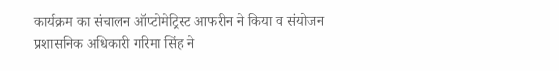कार्यक्रम का संचालन ऑप्टोमेट्रिस्ट आफरीन ने किया व संयोजन प्रशासनिक अधिकारी गरिमा सिंह ने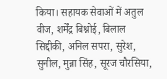किया। सहायक सेवाओं में अतुल वीज, शर्मेंद्र बिश्नोई, बिलाल सिद्दीकी, अनिल सपरा, सुरेश, सुनील, मुन्ना सिंह, सूरज चौरसिया,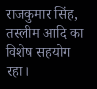राजकुमार सिंह, तस्लीम आदि का विशेष सहयोग रहा।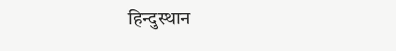हिन्दुस्थान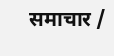समाचार /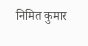निमित कुमार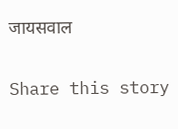जायसवाल

Share this story